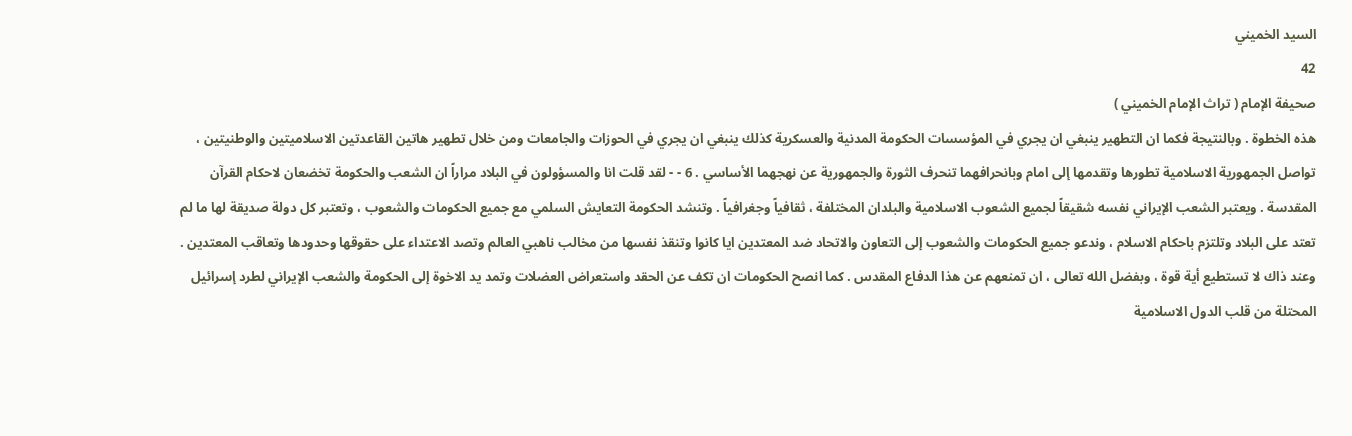السيد الخميني
42
صحيفة الإمام ( تراث الإمام الخميني )
هذه الخطوة . وبالنتيجة فكما ان التطهير ينبغي ان يجري في المؤسسات الحكومة المدنية والعسكرية كذلك ينبغي ان يجري في الحوزات والجامعات ومن خلال تطهير هاتين القاعدتين الاسلاميتين والوطنيتين ، تواصل الجمهورية الاسلامية تطورها وتقدمها إلى امام وبانحرافهما تنحرف الثورة والجمهورية عن نهجهما الأساسي . 6 - - لقد قلت انا والمسؤولون في البلاد مراراً ان الشعب والحكومة تخضعان لاحكام القرآن المقدسة . ويعتبر الشعب الإيراني نفسه شقيقاً لجميع الشعوب الاسلامية والبلدان المختلفة ، ثقافياً وجغرافياً . وتنشد الحكومة التعايش السلمي مع جميع الحكومات والشعوب ، وتعتبر كل دولة صديقة لها ما لم تعتد على البلاد وتلتزم باحكام الاسلام ، وندعو جميع الحكومات والشعوب إلى التعاون والاتحاد ضد المعتدين ايا كانوا وتنقذ نفسها من مخالب ناهبي العالم وتصد الاعتداء على حقوقها وحدودها وتعاقب المعتدين . وعند ذاك لا تستطيع أية قوة ، وبفضل الله تعالى ، ان تمنعهم عن هذا الدفاع المقدس . كما انصح الحكومات ان تكف عن الحقد واستعراض العضلات وتمد يد الاخوة إلى الحكومة والشعب الإيراني لطرد إسرائيل المحتلة من قلب الدول الاسلامية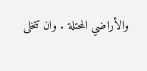والأراضي المحتلة . وان تتخلى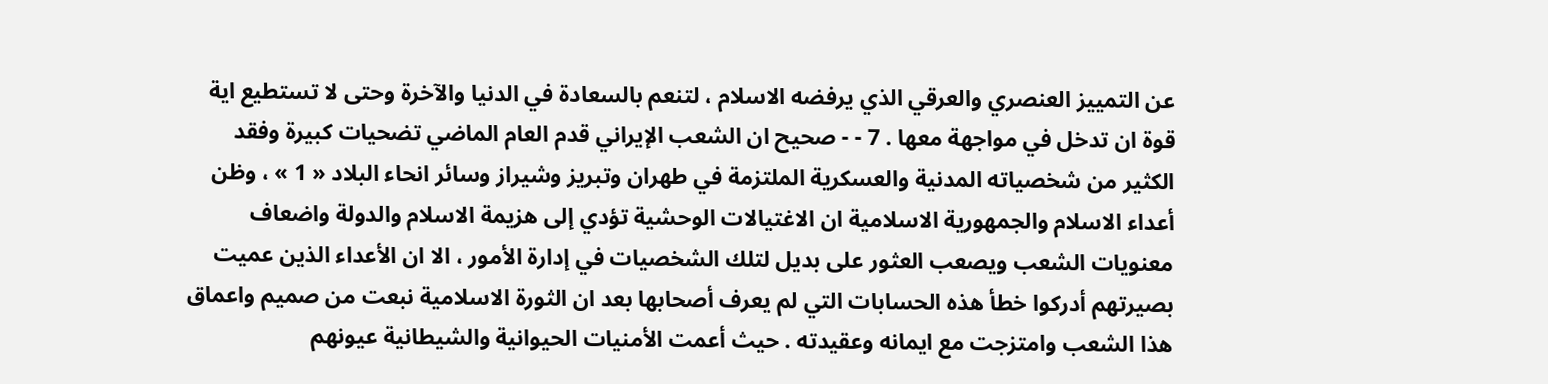عن التمييز العنصري والعرقي الذي يرفضه الاسلام ، لتنعم بالسعادة في الدنيا والآخرة وحتى لا تستطيع اية قوة ان تدخل في مواجهة معها . 7 - - صحيح ان الشعب الإيراني قدم العام الماضي تضحيات كبيرة وفقد الكثير من شخصياته المدنية والعسكرية الملتزمة في طهران وتبريز وشيراز وسائر انحاء البلاد « 1 » ، وظن أعداء الاسلام والجمهورية الاسلامية ان الاغتيالات الوحشية تؤدي إلى هزيمة الاسلام والدولة واضعاف معنويات الشعب ويصعب العثور على بديل لتلك الشخصيات في إدارة الأمور ، الا ان الأعداء الذين عميت بصيرتهم أدركوا خطأ هذه الحسابات التي لم يعرف أصحابها بعد ان الثورة الاسلامية نبعت من صميم واعماق هذا الشعب وامتزجت مع ايمانه وعقيدته . حيث أعمت الأمنيات الحيوانية والشيطانية عيونهم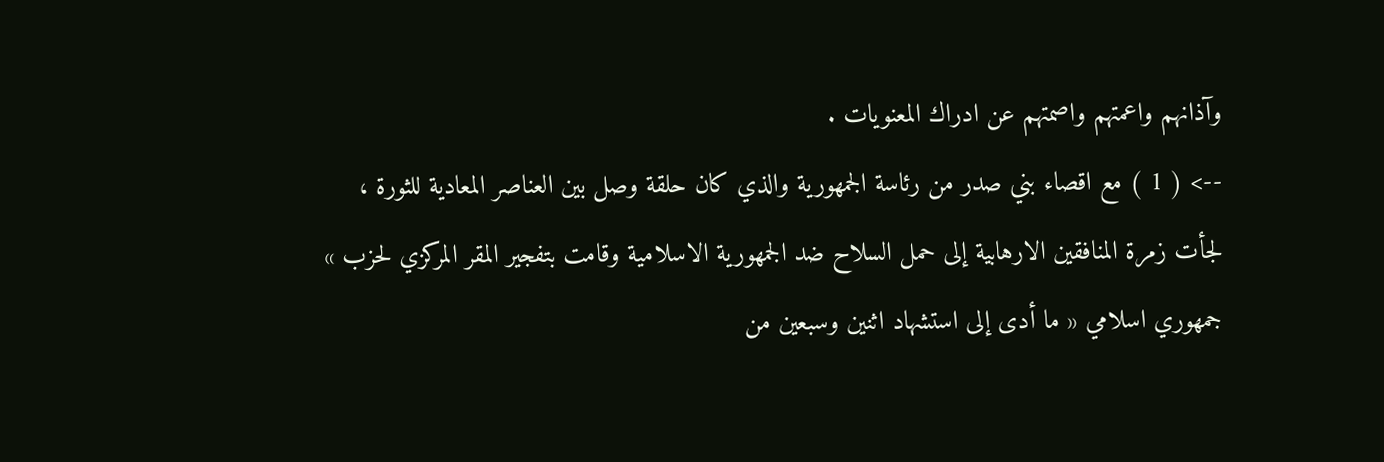وآذانهم واعمتهم واصمتهم عن ادراك المعنويات .
--> ( 1 ) مع اقصاء بني صدر من رئاسة الجمهورية والذي كان حلقة وصل بين العناصر المعادية للثورة ، لجأت زمرة المنافقين الارهابية إلى حمل السلاح ضد الجمهورية الاسلامية وقامت بتفجير المقر المركزي لحزب » جمهوري اسلامي « ما أدى إلى استشهاد اثنين وسبعين من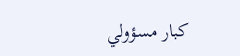كبار مسؤولي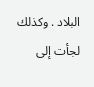البلاد . وكذلك لجأت إلى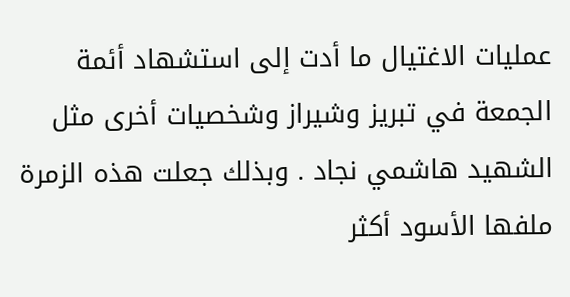عمليات الاغتيال ما أدت إلى استشهاد أئمة الجمعة في تبريز وشيراز وشخصيات أخرى مثل الشهيد هاشمي نجاد . وبذلك جعلت هذه الزمرة ملفها الأسود أكثر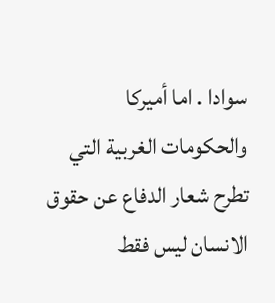سوادا . اما أميركا والحكومات الغربية التي تطرح شعار الدفاع عن حقوق الانسان ليس فقط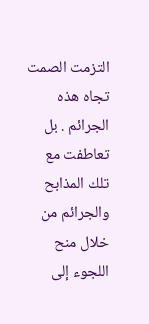التزمت الصمت تجاه هذه الجرائم . بل تعاطفت مع تلك المذابح والجرائم من خلال منح اللجوء إلى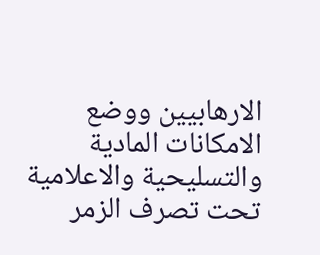الارهابيين ووضع الامكانات المادية والتسليحية والاعلامية تحت تصرف الزمر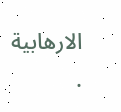الارهابية .